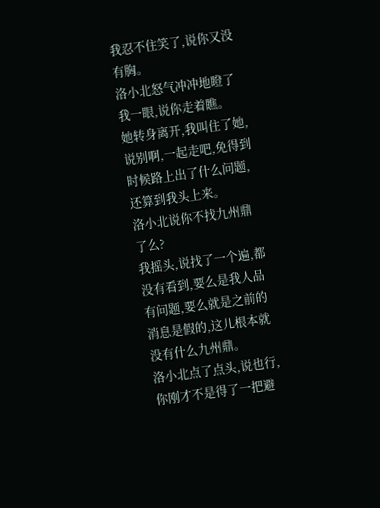我忍不住笑了,说你又没有胸。
洛小北怒气冲冲地瞪了我一眼,说你走着瞧。
她转身离开,我叫住了她,说别啊,一起走吧,免得到时候路上出了什么问题,还算到我头上来。
洛小北说你不找九州鼎了么?
我摇头,说找了一个遍,都没有看到,要么是我人品有问题,要么就是之前的消息是假的,这儿根本就没有什么九州鼎。
洛小北点了点头,说也行,你刚才不是得了一把避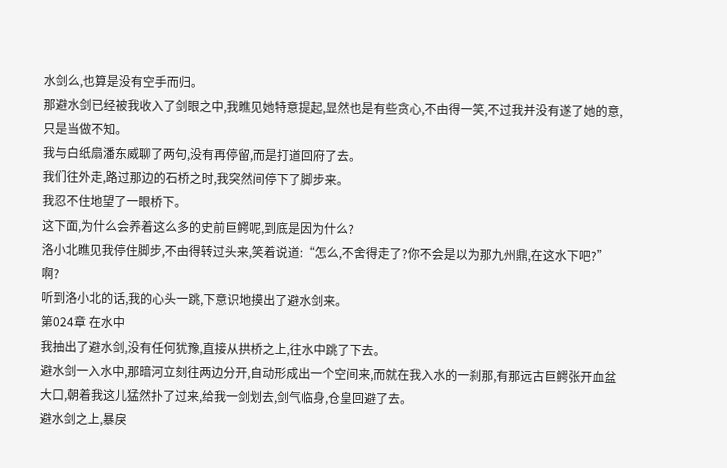水剑么,也算是没有空手而归。
那避水剑已经被我收入了剑眼之中,我瞧见她特意提起,显然也是有些贪心,不由得一笑,不过我并没有遂了她的意,只是当做不知。
我与白纸扇潘东威聊了两句,没有再停留,而是打道回府了去。
我们往外走,路过那边的石桥之时,我突然间停下了脚步来。
我忍不住地望了一眼桥下。
这下面,为什么会养着这么多的史前巨鳄呢,到底是因为什么?
洛小北瞧见我停住脚步,不由得转过头来,笑着说道:“怎么,不舍得走了?你不会是以为那九州鼎,在这水下吧?”
啊?
听到洛小北的话,我的心头一跳,下意识地摸出了避水剑来。
第024章 在水中
我抽出了避水剑,没有任何犹豫,直接从拱桥之上,往水中跳了下去。
避水剑一入水中,那暗河立刻往两边分开,自动形成出一个空间来,而就在我入水的一刹那,有那远古巨鳄张开血盆大口,朝着我这儿猛然扑了过来,给我一剑划去,剑气临身,仓皇回避了去。
避水剑之上,暴戾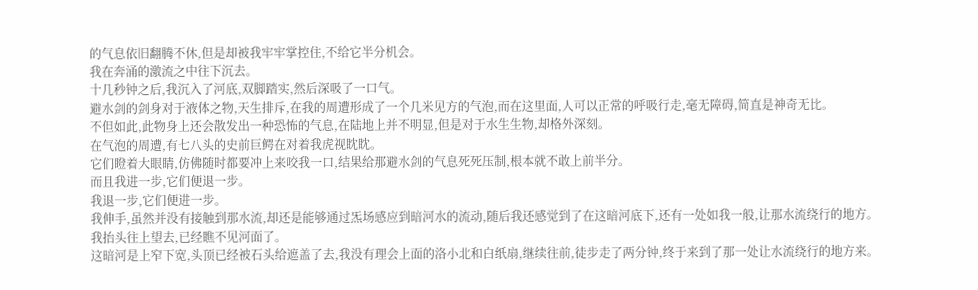的气息依旧翻腾不休,但是却被我牢牢掌控住,不给它半分机会。
我在奔涌的激流之中往下沉去。
十几秒钟之后,我沉入了河底,双脚踏实,然后深吸了一口气。
避水剑的剑身对于液体之物,天生排斥,在我的周遭形成了一个几米见方的气泡,而在这里面,人可以正常的呼吸行走,毫无障碍,简直是神奇无比。
不但如此,此物身上还会散发出一种恐怖的气息,在陆地上并不明显,但是对于水生生物,却格外深刻。
在气泡的周遭,有七八头的史前巨鳄在对着我虎视眈眈。
它们瞪着大眼睛,仿佛随时都要冲上来咬我一口,结果给那避水剑的气息死死压制,根本就不敢上前半分。
而且我进一步,它们便退一步。
我退一步,它们便进一步。
我伸手,虽然并没有接触到那水流,却还是能够通过炁场感应到暗河水的流动,随后我还感觉到了在这暗河底下,还有一处如我一般,让那水流绕行的地方。
我抬头往上望去,已经瞧不见河面了。
这暗河是上窄下宽,头顶已经被石头给遮盖了去,我没有理会上面的洛小北和白纸扇,继续往前,徒步走了两分钟,终于来到了那一处让水流绕行的地方来。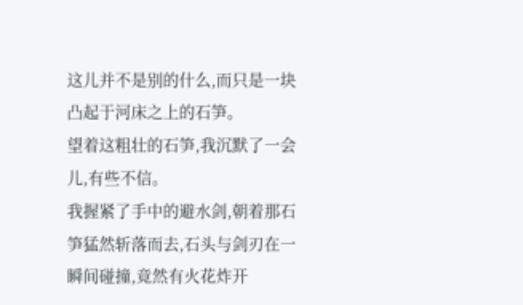这儿并不是别的什么,而只是一块凸起于河床之上的石笋。
望着这粗壮的石笋,我沉默了一会儿,有些不信。
我握紧了手中的避水剑,朝着那石笋猛然斩落而去,石头与剑刃在一瞬间碰撞,竟然有火花炸开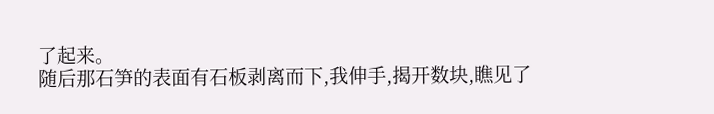了起来。
随后那石笋的表面有石板剥离而下,我伸手,揭开数块,瞧见了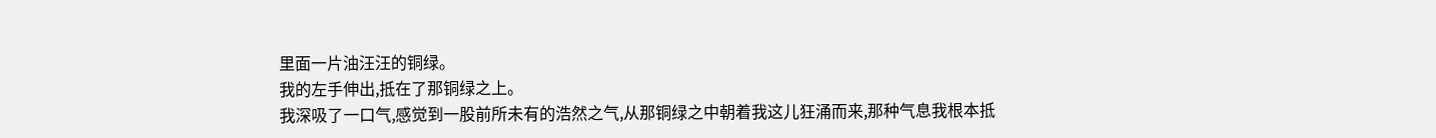里面一片油汪汪的铜绿。
我的左手伸出,抵在了那铜绿之上。
我深吸了一口气,感觉到一股前所未有的浩然之气,从那铜绿之中朝着我这儿狂涌而来,那种气息我根本抵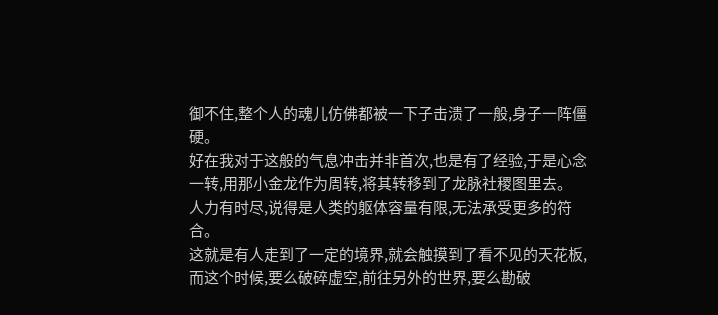御不住,整个人的魂儿仿佛都被一下子击溃了一般,身子一阵僵硬。
好在我对于这般的气息冲击并非首次,也是有了经验,于是心念一转,用那小金龙作为周转,将其转移到了龙脉社稷图里去。
人力有时尽,说得是人类的躯体容量有限,无法承受更多的符合。
这就是有人走到了一定的境界,就会触摸到了看不见的天花板,而这个时候,要么破碎虚空,前往另外的世界,要么勘破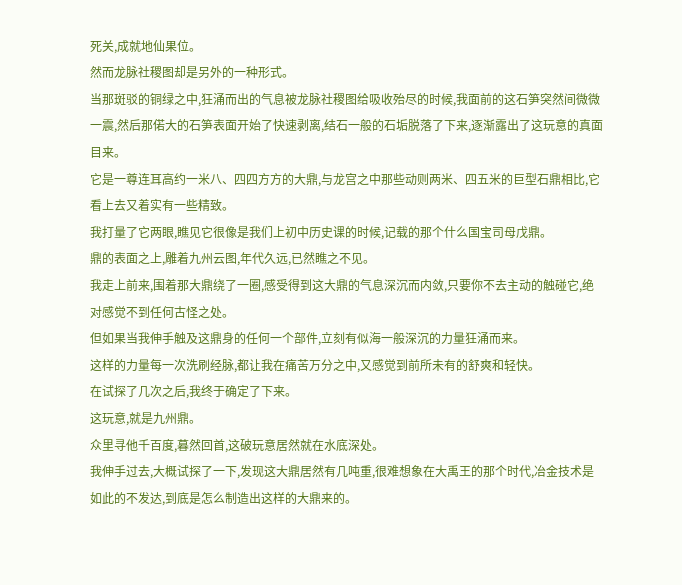死关,成就地仙果位。
然而龙脉社稷图却是另外的一种形式。
当那斑驳的铜绿之中,狂涌而出的气息被龙脉社稷图给吸收殆尽的时候,我面前的这石笋突然间微微一震,然后那偌大的石笋表面开始了快速剥离,结石一般的石垢脱落了下来,逐渐露出了这玩意的真面目来。
它是一尊连耳高约一米八、四四方方的大鼎,与龙宫之中那些动则两米、四五米的巨型石鼎相比,它看上去又着实有一些精致。
我打量了它两眼,瞧见它很像是我们上初中历史课的时候,记载的那个什么国宝司母戊鼎。
鼎的表面之上,雕着九州云图,年代久远,已然瞧之不见。
我走上前来,围着那大鼎绕了一圈,感受得到这大鼎的气息深沉而内敛,只要你不去主动的触碰它,绝对感觉不到任何古怪之处。
但如果当我伸手触及这鼎身的任何一个部件,立刻有似海一般深沉的力量狂涌而来。
这样的力量每一次洗刷经脉,都让我在痛苦万分之中,又感觉到前所未有的舒爽和轻快。
在试探了几次之后,我终于确定了下来。
这玩意,就是九州鼎。
众里寻他千百度,暮然回首,这破玩意居然就在水底深处。
我伸手过去,大概试探了一下,发现这大鼎居然有几吨重,很难想象在大禹王的那个时代,冶金技术是如此的不发达,到底是怎么制造出这样的大鼎来的。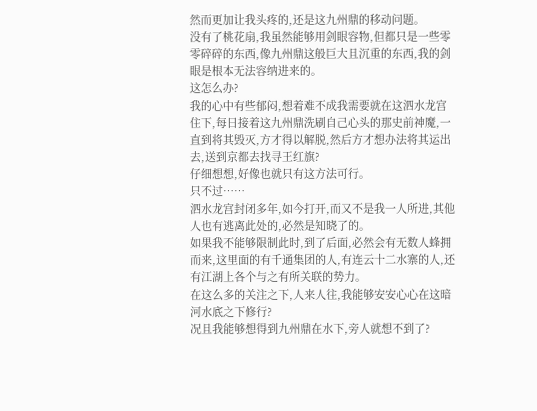然而更加让我头疼的,还是这九州鼎的移动问题。
没有了桃花扇,我虽然能够用剑眼容物,但都只是一些零零碎碎的东西,像九州鼎这般巨大且沉重的东西,我的剑眼是根本无法容纳进来的。
这怎么办?
我的心中有些郁闷,想着难不成我需要就在这泗水龙宫住下,每日接着这九州鼎洗刷自己心头的那史前神魔,一直到将其毁灭,方才得以解脱,然后方才想办法将其运出去,送到京都去找寻王红旗?
仔细想想,好像也就只有这方法可行。
只不过……
泗水龙宫封闭多年,如今打开,而又不是我一人所进,其他人也有逃离此处的,必然是知晓了的。
如果我不能够限制此时,到了后面,必然会有无数人蜂拥而来,这里面的有千通集团的人,有连云十二水寨的人,还有江湖上各个与之有所关联的势力。
在这么多的关注之下,人来人往,我能够安安心心在这暗河水底之下修行?
况且我能够想得到九州鼎在水下,旁人就想不到了?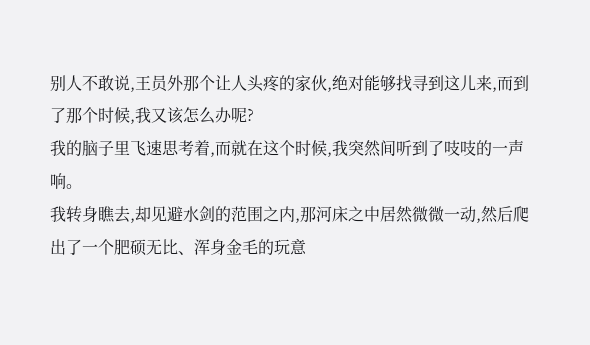别人不敢说,王员外那个让人头疼的家伙,绝对能够找寻到这儿来,而到了那个时候,我又该怎么办呢?
我的脑子里飞速思考着,而就在这个时候,我突然间听到了吱吱的一声响。
我转身瞧去,却见避水剑的范围之内,那河床之中居然微微一动,然后爬出了一个肥硕无比、浑身金毛的玩意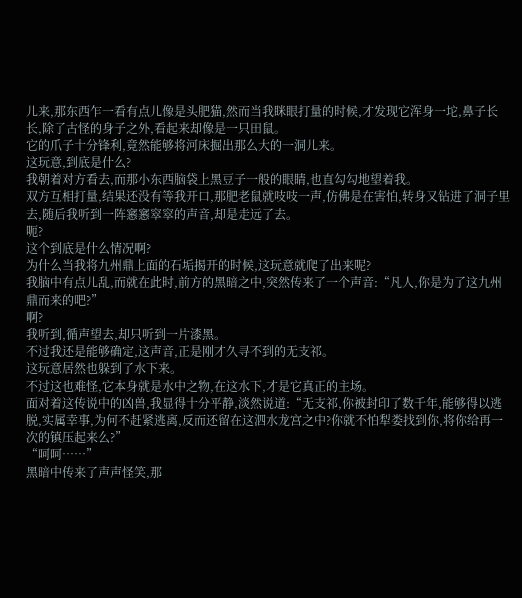儿来,那东西乍一看有点儿像是头肥猫,然而当我眯眼打量的时候,才发现它浑身一坨,鼻子长长,除了古怪的身子之外,看起来却像是一只田鼠。
它的爪子十分锋利,竟然能够将河床掘出那么大的一洞儿来。
这玩意,到底是什么?
我朝着对方看去,而那小东西脑袋上黑豆子一般的眼睛,也直勾勾地望着我。
双方互相打量,结果还没有等我开口,那肥老鼠就吱吱一声,仿佛是在害怕,转身又钻进了洞子里去,随后我听到一阵窸窸窣窣的声音,却是走远了去。
呃?
这个到底是什么情况啊?
为什么当我将九州鼎上面的石垢揭开的时候,这玩意就爬了出来呢?
我脑中有点儿乱,而就在此时,前方的黑暗之中,突然传来了一个声音:“凡人,你是为了这九州鼎而来的吧?”
啊?
我听到,循声望去,却只听到一片漆黑。
不过我还是能够确定,这声音,正是刚才久寻不到的无支祁。
这玩意居然也躲到了水下来。
不过这也难怪,它本身就是水中之物,在这水下,才是它真正的主场。
面对着这传说中的凶兽,我显得十分平静,淡然说道:“无支祁,你被封印了数千年,能够得以逃脱,实属幸事,为何不赶紧逃离,反而还留在这泗水龙宫之中?你就不怕犁娄找到你,将你给再一次的镇压起来么?”
“呵呵……”
黑暗中传来了声声怪笑,那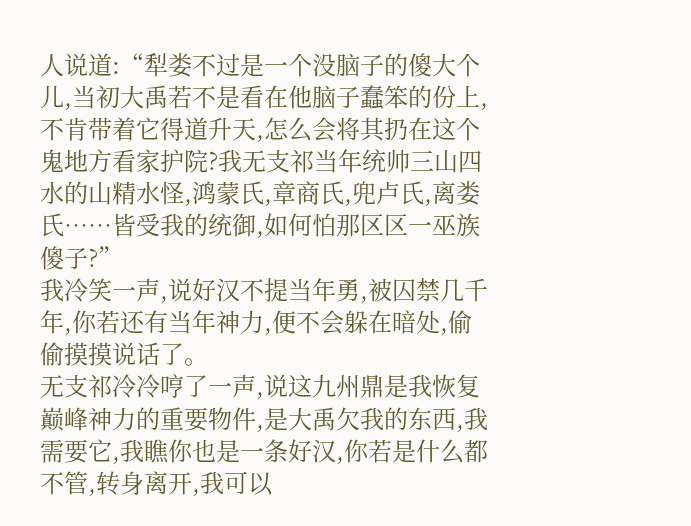人说道:“犁娄不过是一个没脑子的傻大个儿,当初大禹若不是看在他脑子蠢笨的份上,不肯带着它得道升天,怎么会将其扔在这个鬼地方看家护院?我无支祁当年统帅三山四水的山精水怪,鸿蒙氏,章商氏,兜卢氏,离娄氏……皆受我的统御,如何怕那区区一巫族傻子?”
我冷笑一声,说好汉不提当年勇,被囚禁几千年,你若还有当年神力,便不会躲在暗处,偷偷摸摸说话了。
无支祁冷冷哼了一声,说这九州鼎是我恢复巅峰神力的重要物件,是大禹欠我的东西,我需要它,我瞧你也是一条好汉,你若是什么都不管,转身离开,我可以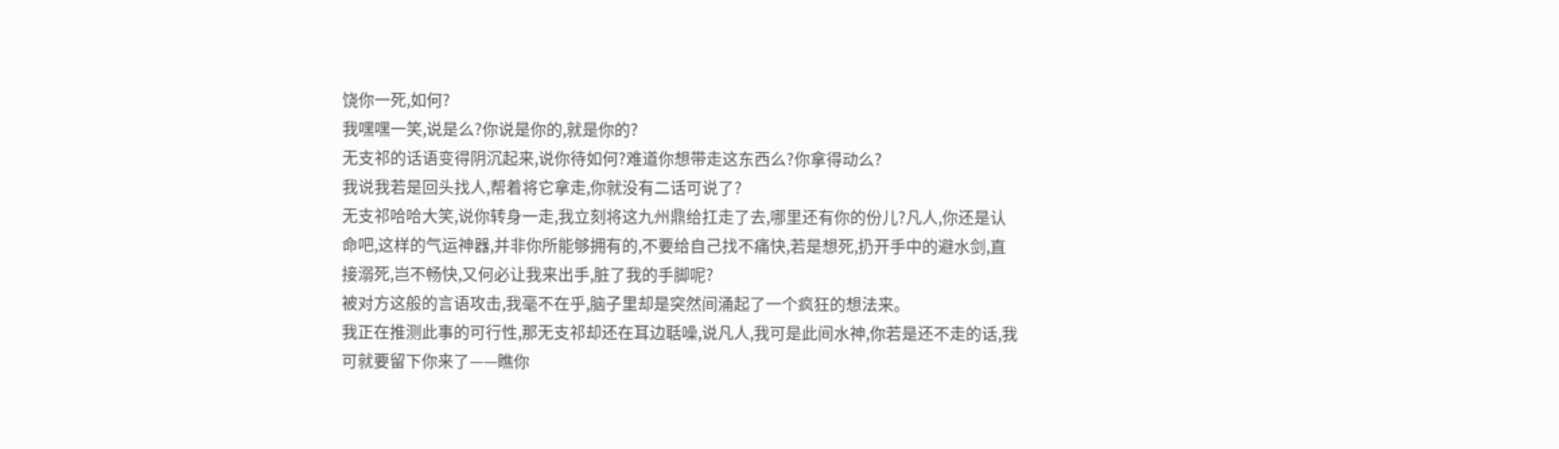饶你一死,如何?
我嘿嘿一笑,说是么?你说是你的,就是你的?
无支祁的话语变得阴沉起来,说你待如何?难道你想带走这东西么?你拿得动么?
我说我若是回头找人,帮着将它拿走,你就没有二话可说了?
无支祁哈哈大笑,说你转身一走,我立刻将这九州鼎给扛走了去,哪里还有你的份儿?凡人,你还是认命吧,这样的气运神器,并非你所能够拥有的,不要给自己找不痛快,若是想死,扔开手中的避水剑,直接溺死,岂不畅快,又何必让我来出手,脏了我的手脚呢?
被对方这般的言语攻击,我毫不在乎,脑子里却是突然间涌起了一个疯狂的想法来。
我正在推测此事的可行性,那无支祁却还在耳边聒噪,说凡人,我可是此间水神,你若是还不走的话,我可就要留下你来了——瞧你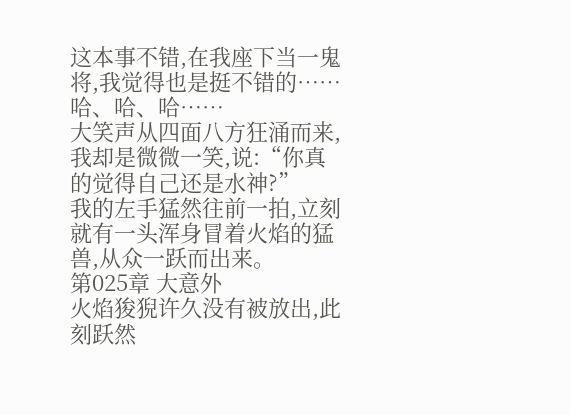这本事不错,在我座下当一鬼将,我觉得也是挺不错的……
哈、哈、哈……
大笑声从四面八方狂涌而来,我却是微微一笑,说:“你真的觉得自己还是水神?”
我的左手猛然往前一拍,立刻就有一头浑身冒着火焰的猛兽,从众一跃而出来。
第025章 大意外
火焰狻猊许久没有被放出,此刻跃然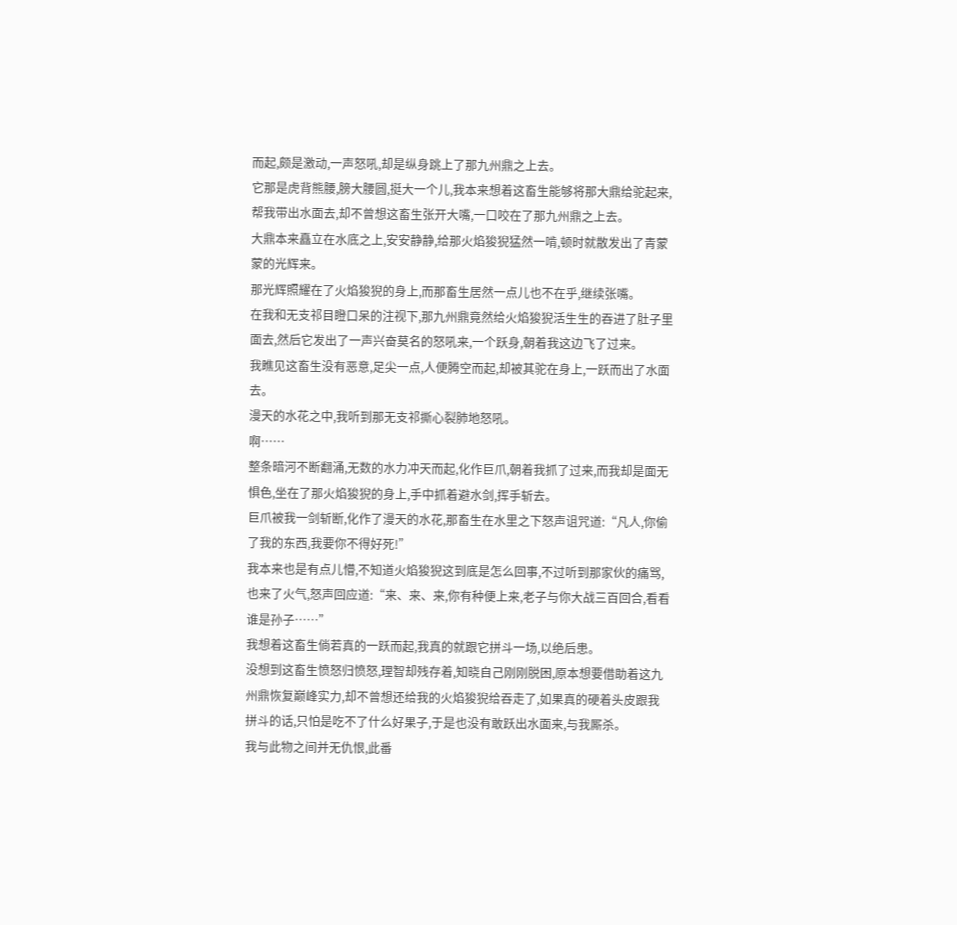而起,颇是激动,一声怒吼,却是纵身跳上了那九州鼎之上去。
它那是虎背熊腰,膀大腰圆,挺大一个儿,我本来想着这畜生能够将那大鼎给驼起来,帮我带出水面去,却不曾想这畜生张开大嘴,一口咬在了那九州鼎之上去。
大鼎本来矗立在水底之上,安安静静,给那火焰狻猊猛然一啃,顿时就散发出了青蒙蒙的光辉来。
那光辉照耀在了火焰狻猊的身上,而那畜生居然一点儿也不在乎,继续张嘴。
在我和无支祁目瞪口呆的注视下,那九州鼎竟然给火焰狻猊活生生的吞进了肚子里面去,然后它发出了一声兴奋莫名的怒吼来,一个跃身,朝着我这边飞了过来。
我瞧见这畜生没有恶意,足尖一点,人便腾空而起,却被其驼在身上,一跃而出了水面去。
漫天的水花之中,我听到那无支祁撕心裂肺地怒吼。
啊……
整条暗河不断翻涌,无数的水力冲天而起,化作巨爪,朝着我抓了过来,而我却是面无惧色,坐在了那火焰狻猊的身上,手中抓着避水剑,挥手斩去。
巨爪被我一剑斩断,化作了漫天的水花,那畜生在水里之下怒声诅咒道:“凡人,你偷了我的东西,我要你不得好死!”
我本来也是有点儿懵,不知道火焰狻猊这到底是怎么回事,不过听到那家伙的痛骂,也来了火气,怒声回应道:“来、来、来,你有种便上来,老子与你大战三百回合,看看谁是孙子……”
我想着这畜生倘若真的一跃而起,我真的就跟它拼斗一场,以绝后患。
没想到这畜生愤怒归愤怒,理智却残存着,知晓自己刚刚脱困,原本想要借助着这九州鼎恢复巅峰实力,却不曾想还给我的火焰狻猊给吞走了,如果真的硬着头皮跟我拼斗的话,只怕是吃不了什么好果子,于是也没有敢跃出水面来,与我厮杀。
我与此物之间并无仇恨,此番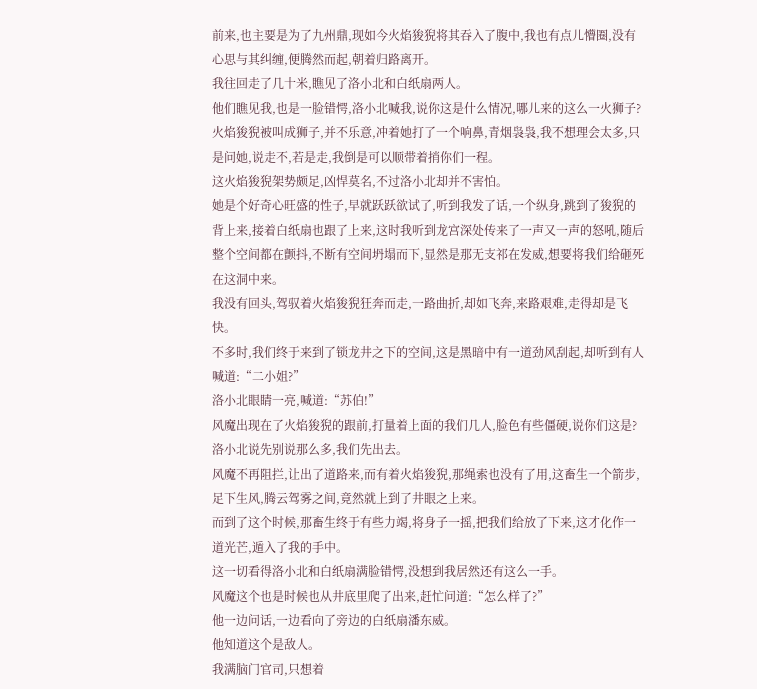前来,也主要是为了九州鼎,现如今火焰狻猊将其吞入了腹中,我也有点儿懵圈,没有心思与其纠缠,便腾然而起,朝着归路离开。
我往回走了几十米,瞧见了洛小北和白纸扇两人。
他们瞧见我,也是一脸错愕,洛小北喊我,说你这是什么情况,哪儿来的这么一火狮子?
火焰狻猊被叫成狮子,并不乐意,冲着她打了一个响鼻,青烟袅袅,我不想理会太多,只是问她,说走不,若是走,我倒是可以顺带着捎你们一程。
这火焰狻猊架势颇足,凶悍莫名,不过洛小北却并不害怕。
她是个好奇心旺盛的性子,早就跃跃欲试了,听到我发了话,一个纵身,跳到了狻猊的背上来,接着白纸扇也跟了上来,这时我听到龙宫深处传来了一声又一声的怒吼,随后整个空间都在颤抖,不断有空间坍塌而下,显然是那无支祁在发威,想要将我们给砸死在这洞中来。
我没有回头,驾驭着火焰狻猊狂奔而走,一路曲折,却如飞奔,来路艰难,走得却是飞快。
不多时,我们终于来到了锁龙井之下的空间,这是黑暗中有一道劲风刮起,却听到有人喊道:“二小姐?”
洛小北眼睛一亮,喊道:“苏伯!”
风魔出现在了火焰狻猊的跟前,打量着上面的我们几人,脸色有些僵硬,说你们这是?
洛小北说先别说那么多,我们先出去。
风魔不再阻拦,让出了道路来,而有着火焰狻猊,那绳索也没有了用,这畜生一个箭步,足下生风,腾云驾雾之间,竟然就上到了井眼之上来。
而到了这个时候,那畜生终于有些力竭,将身子一摇,把我们给放了下来,这才化作一道光芒,遁入了我的手中。
这一切看得洛小北和白纸扇满脸错愕,没想到我居然还有这么一手。
风魔这个也是时候也从井底里爬了出来,赶忙问道:“怎么样了?”
他一边问话,一边看向了旁边的白纸扇潘东威。
他知道这个是敌人。
我满脑门官司,只想着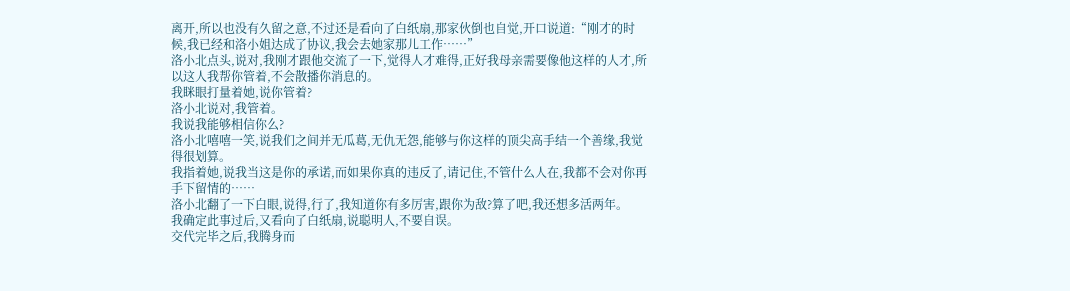离开,所以也没有久留之意,不过还是看向了白纸扇,那家伙倒也自觉,开口说道:“刚才的时候,我已经和洛小姐达成了协议,我会去她家那儿工作……”
洛小北点头,说对,我刚才跟他交流了一下,觉得人才难得,正好我母亲需要像他这样的人才,所以这人我帮你管着,不会散播你消息的。
我眯眼打量着她,说你管着?
洛小北说对,我管着。
我说我能够相信你么?
洛小北嘻嘻一笑,说我们之间并无瓜葛,无仇无怨,能够与你这样的顶尖高手结一个善缘,我觉得很划算。
我指着她,说我当这是你的承诺,而如果你真的违反了,请记住,不管什么人在,我都不会对你再手下留情的……
洛小北翻了一下白眼,说得,行了,我知道你有多厉害,跟你为敌?算了吧,我还想多活两年。
我确定此事过后,又看向了白纸扇,说聪明人,不要自误。
交代完毕之后,我腾身而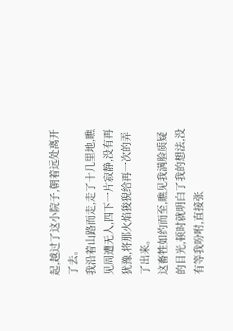起,越过了这小院子,朝着远处离开了去。
我沿着山路而走,走了十几里地,瞧见周遭无人,四下一片寂静,没有再犹豫,将那火焰狻猊给再一次的弄了出来。
这畜牲如约而至,瞧见我满脸质疑的目光,顿时就明白了我的想法,没有等我吩咐,直接张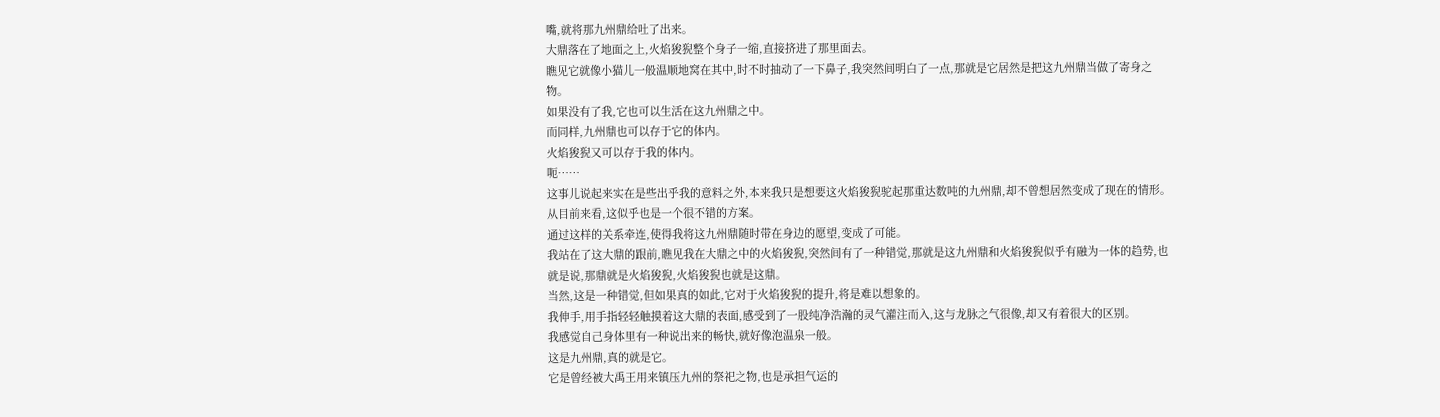嘴,就将那九州鼎给吐了出来。
大鼎落在了地面之上,火焰狻猊整个身子一缩,直接挤进了那里面去。
瞧见它就像小猫儿一般温顺地窝在其中,时不时抽动了一下鼻子,我突然间明白了一点,那就是它居然是把这九州鼎当做了寄身之物。
如果没有了我,它也可以生活在这九州鼎之中。
而同样,九州鼎也可以存于它的体内。
火焰狻猊又可以存于我的体内。
呃……
这事儿说起来实在是些出乎我的意料之外,本来我只是想要这火焰狻猊驼起那重达数吨的九州鼎,却不曾想居然变成了现在的情形。
从目前来看,这似乎也是一个很不错的方案。
通过这样的关系牵连,使得我将这九州鼎随时带在身边的愿望,变成了可能。
我站在了这大鼎的跟前,瞧见我在大鼎之中的火焰狻猊,突然间有了一种错觉,那就是这九州鼎和火焰狻猊似乎有融为一体的趋势,也就是说,那鼎就是火焰狻猊,火焰狻猊也就是这鼎。
当然,这是一种错觉,但如果真的如此,它对于火焰狻猊的提升,将是难以想象的。
我伸手,用手指轻轻触摸着这大鼎的表面,感受到了一股纯净浩瀚的灵气灌注而入,这与龙脉之气很像,却又有着很大的区别。
我感觉自己身体里有一种说出来的畅快,就好像泡温泉一般。
这是九州鼎,真的就是它。
它是曾经被大禹王用来镇压九州的祭祀之物,也是承担气运的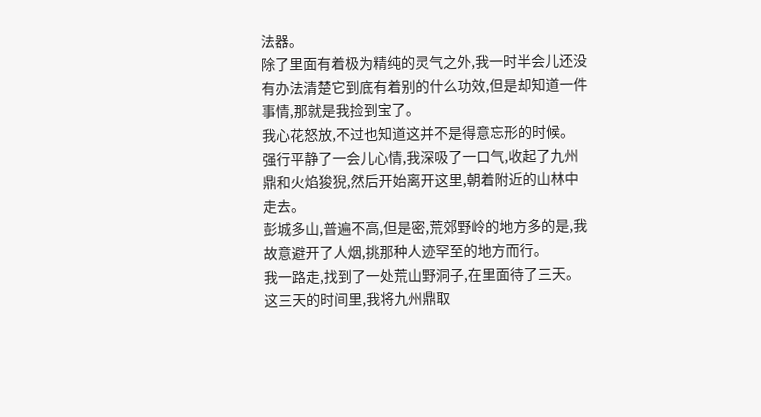法器。
除了里面有着极为精纯的灵气之外,我一时半会儿还没有办法清楚它到底有着别的什么功效,但是却知道一件事情,那就是我捡到宝了。
我心花怒放,不过也知道这并不是得意忘形的时候。
强行平静了一会儿心情,我深吸了一口气,收起了九州鼎和火焰狻猊,然后开始离开这里,朝着附近的山林中走去。
彭城多山,普遍不高,但是密,荒郊野岭的地方多的是,我故意避开了人烟,挑那种人迹罕至的地方而行。
我一路走,找到了一处荒山野洞子,在里面待了三天。
这三天的时间里,我将九州鼎取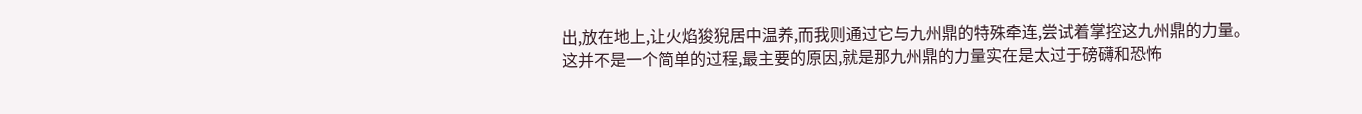出,放在地上,让火焰狻猊居中温养,而我则通过它与九州鼎的特殊牵连,尝试着掌控这九州鼎的力量。
这并不是一个简单的过程,最主要的原因,就是那九州鼎的力量实在是太过于磅礴和恐怖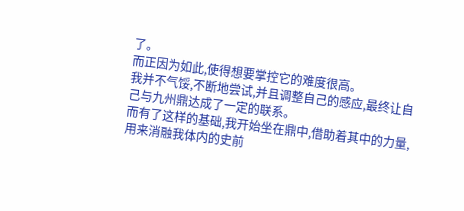了。
而正因为如此,使得想要掌控它的难度很高。
我并不气馁,不断地尝试,并且调整自己的感应,最终让自己与九州鼎达成了一定的联系。
而有了这样的基础,我开始坐在鼎中,借助着其中的力量,用来消融我体内的史前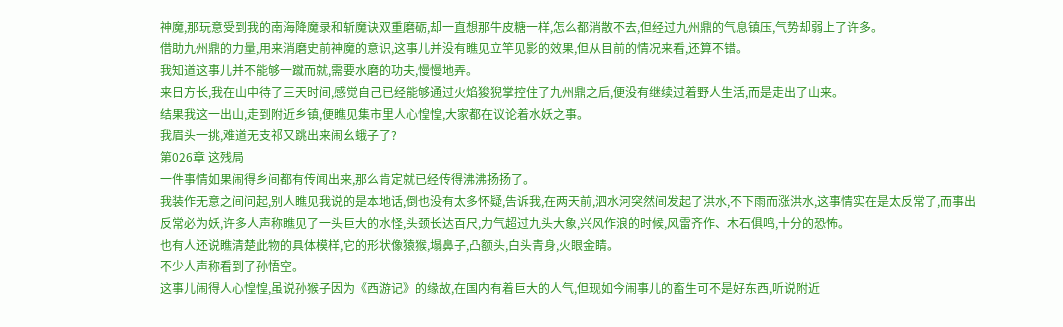神魔,那玩意受到我的南海降魔录和斩魔诀双重磨砺,却一直想那牛皮糖一样,怎么都消散不去,但经过九州鼎的气息镇压,气势却弱上了许多。
借助九州鼎的力量,用来消磨史前神魔的意识,这事儿并没有瞧见立竿见影的效果,但从目前的情况来看,还算不错。
我知道这事儿并不能够一蹴而就,需要水磨的功夫,慢慢地弄。
来日方长,我在山中待了三天时间,感觉自己已经能够通过火焰狻猊掌控住了九州鼎之后,便没有继续过着野人生活,而是走出了山来。
结果我这一出山,走到附近乡镇,便瞧见集市里人心惶惶,大家都在议论着水妖之事。
我眉头一挑,难道无支祁又跳出来闹幺蛾子了?
第026章 这残局
一件事情如果闹得乡间都有传闻出来,那么肯定就已经传得沸沸扬扬了。
我装作无意之间问起,别人瞧见我说的是本地话,倒也没有太多怀疑,告诉我,在两天前,泗水河突然间发起了洪水,不下雨而涨洪水,这事情实在是太反常了,而事出反常必为妖,许多人声称瞧见了一头巨大的水怪,头颈长达百尺,力气超过九头大象,兴风作浪的时候,风雷齐作、木石俱鸣,十分的恐怖。
也有人还说瞧清楚此物的具体模样,它的形状像猿猴,塌鼻子,凸额头,白头青身,火眼金睛。
不少人声称看到了孙悟空。
这事儿闹得人心惶惶,虽说孙猴子因为《西游记》的缘故,在国内有着巨大的人气,但现如今闹事儿的畜生可不是好东西,听说附近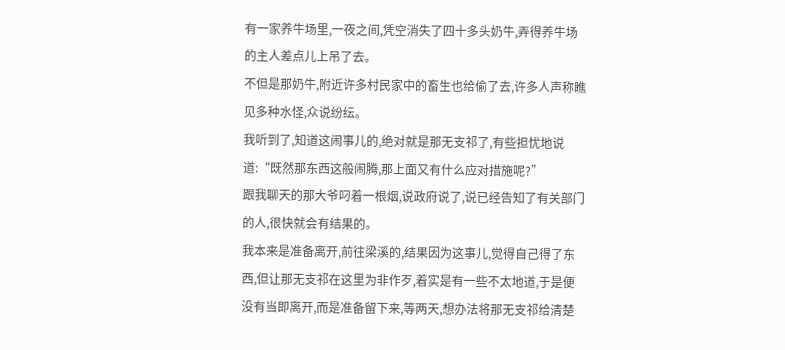有一家养牛场里,一夜之间,凭空消失了四十多头奶牛,弄得养牛场的主人差点儿上吊了去。
不但是那奶牛,附近许多村民家中的畜生也给偷了去,许多人声称瞧见多种水怪,众说纷纭。
我听到了,知道这闹事儿的,绝对就是那无支祁了,有些担忧地说道:“既然那东西这般闹腾,那上面又有什么应对措施呢?”
跟我聊天的那大爷叼着一根烟,说政府说了,说已经告知了有关部门的人,很快就会有结果的。
我本来是准备离开,前往梁溪的,结果因为这事儿,觉得自己得了东西,但让那无支祁在这里为非作歹,着实是有一些不太地道,于是便没有当即离开,而是准备留下来,等两天,想办法将那无支祁给清楚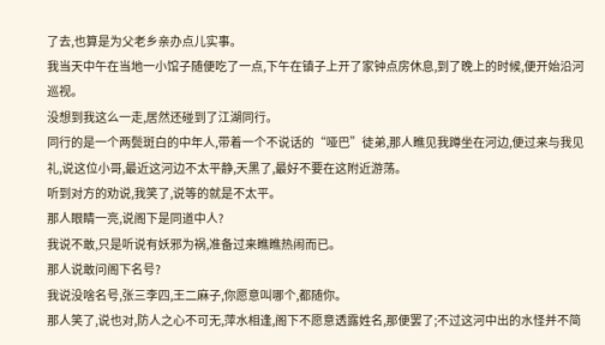了去,也算是为父老乡亲办点儿实事。
我当天中午在当地一小馆子随便吃了一点,下午在镇子上开了家钟点房休息,到了晚上的时候,便开始沿河巡视。
没想到我这么一走,居然还碰到了江湖同行。
同行的是一个两鬓斑白的中年人,带着一个不说话的“哑巴”徒弟,那人瞧见我蹲坐在河边,便过来与我见礼,说这位小哥,最近这河边不太平静,天黑了,最好不要在这附近游荡。
听到对方的劝说,我笑了,说等的就是不太平。
那人眼睛一亮,说阁下是同道中人?
我说不敢,只是听说有妖邪为祸,准备过来瞧瞧热闹而已。
那人说敢问阁下名号?
我说没啥名号,张三李四,王二麻子,你愿意叫哪个,都随你。
那人笑了,说也对,防人之心不可无,萍水相逢,阁下不愿意透露姓名,那便罢了;不过这河中出的水怪并不简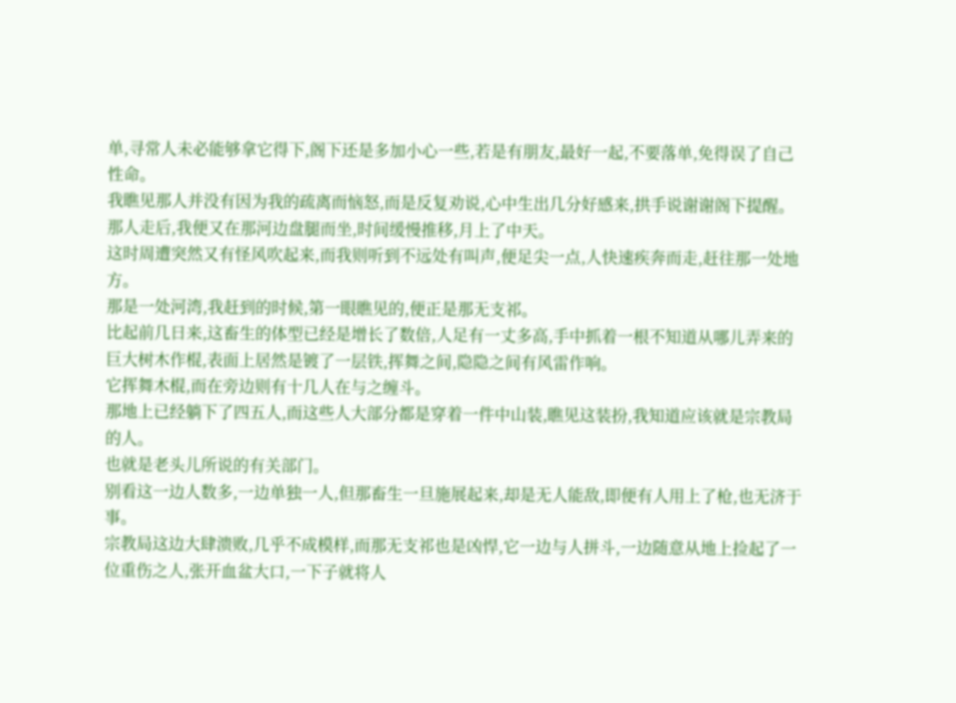单,寻常人未必能够拿它得下,阁下还是多加小心一些,若是有朋友,最好一起,不要落单,免得误了自己性命。
我瞧见那人并没有因为我的疏离而恼怒,而是反复劝说,心中生出几分好感来,拱手说谢谢阁下提醒。
那人走后,我便又在那河边盘腿而坐,时间缓慢推移,月上了中天。
这时周遭突然又有怪风吹起来,而我则听到不远处有叫声,便足尖一点,人快速疾奔而走,赶往那一处地方。
那是一处河湾,我赶到的时候,第一眼瞧见的,便正是那无支祁。
比起前几日来,这畜生的体型已经是增长了数倍,人足有一丈多高,手中抓着一根不知道从哪儿弄来的巨大树木作棍,表面上居然是镀了一层铁,挥舞之间,隐隐之间有风雷作响。
它挥舞木棍,而在旁边则有十几人在与之缠斗。
那地上已经躺下了四五人,而这些人大部分都是穿着一件中山装,瞧见这装扮,我知道应该就是宗教局的人。
也就是老头儿所说的有关部门。
别看这一边人数多,一边单独一人,但那畜生一旦施展起来,却是无人能敌,即便有人用上了枪,也无济于事。
宗教局这边大肆溃败,几乎不成模样,而那无支祁也是凶悍,它一边与人拼斗,一边随意从地上捡起了一位重伤之人,张开血盆大口,一下子就将人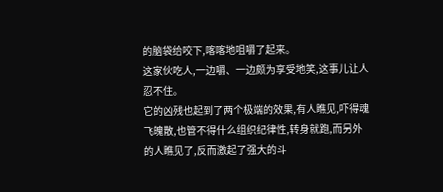的脑袋给咬下,喀喀地咀嚼了起来。
这家伙吃人,一边嚼、一边颇为享受地笑,这事儿让人忍不住。
它的凶残也起到了两个极端的效果,有人瞧见,吓得魂飞魄散,也管不得什么组织纪律性,转身就跑,而另外的人瞧见了,反而激起了强大的斗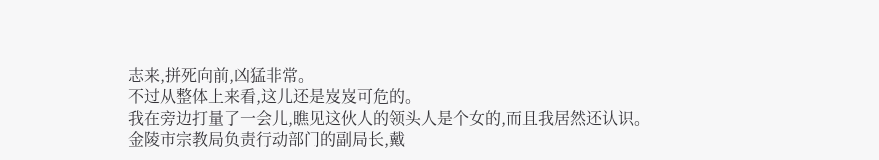志来,拼死向前,凶猛非常。
不过从整体上来看,这儿还是岌岌可危的。
我在旁边打量了一会儿,瞧见这伙人的领头人是个女的,而且我居然还认识。
金陵市宗教局负责行动部门的副局长,戴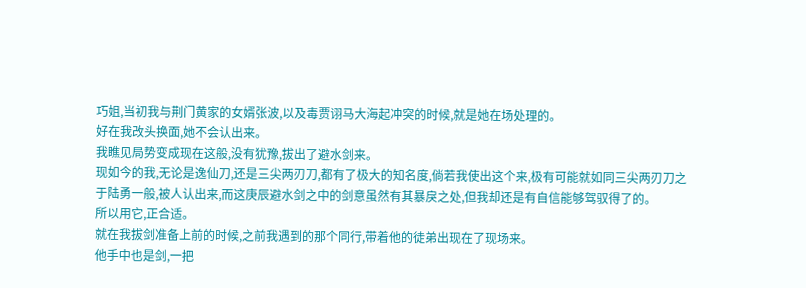巧姐,当初我与荆门黄家的女婿张波,以及毒贾诩马大海起冲突的时候,就是她在场处理的。
好在我改头换面,她不会认出来。
我瞧见局势变成现在这般,没有犹豫,拔出了避水剑来。
现如今的我,无论是逸仙刀,还是三尖两刃刀,都有了极大的知名度,倘若我使出这个来,极有可能就如同三尖两刃刀之于陆勇一般,被人认出来,而这庚辰避水剑之中的剑意虽然有其暴戾之处,但我却还是有自信能够驾驭得了的。
所以用它,正合适。
就在我拔剑准备上前的时候,之前我遇到的那个同行,带着他的徒弟出现在了现场来。
他手中也是剑,一把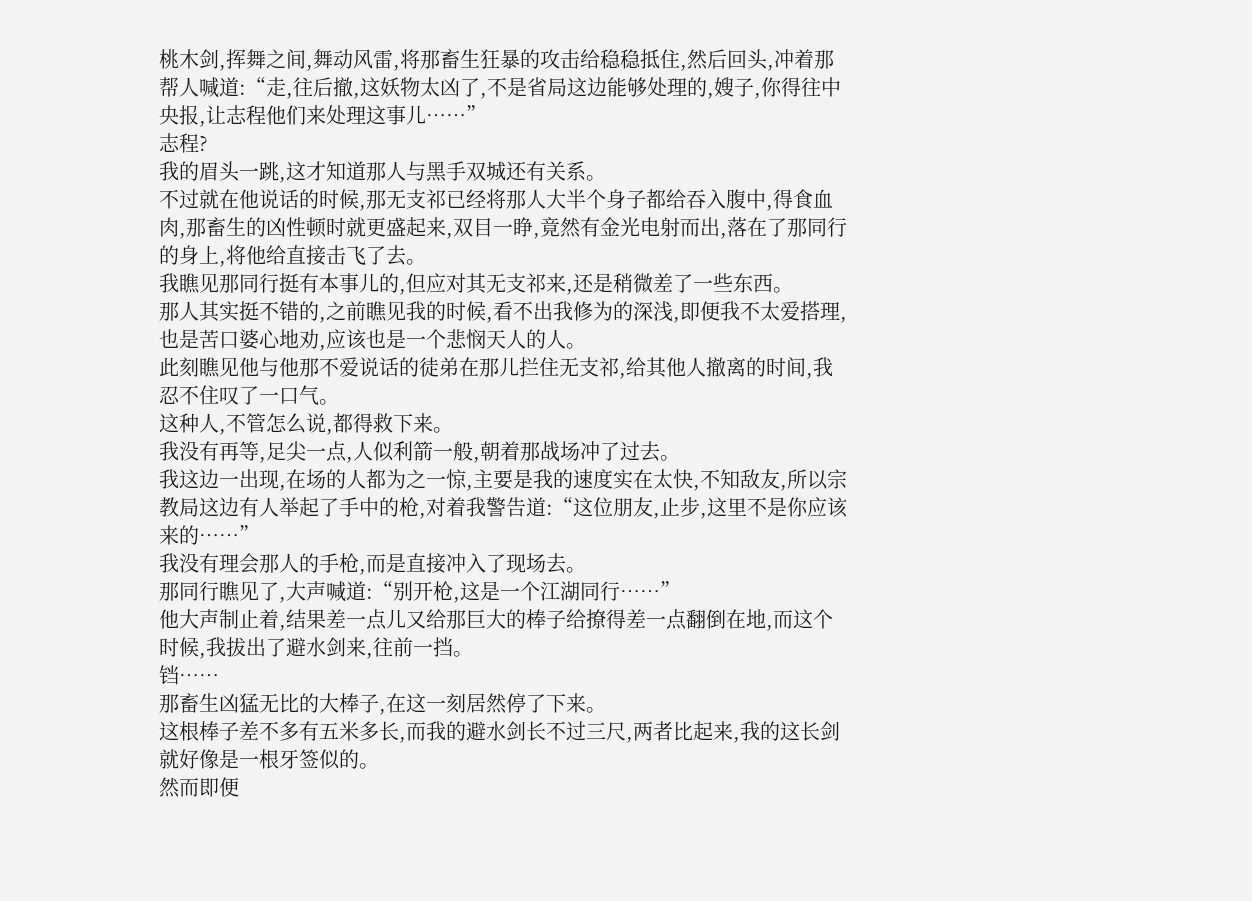桃木剑,挥舞之间,舞动风雷,将那畜生狂暴的攻击给稳稳抵住,然后回头,冲着那帮人喊道:“走,往后撤,这妖物太凶了,不是省局这边能够处理的,嫂子,你得往中央报,让志程他们来处理这事儿……”
志程?
我的眉头一跳,这才知道那人与黑手双城还有关系。
不过就在他说话的时候,那无支祁已经将那人大半个身子都给吞入腹中,得食血肉,那畜生的凶性顿时就更盛起来,双目一睁,竟然有金光电射而出,落在了那同行的身上,将他给直接击飞了去。
我瞧见那同行挺有本事儿的,但应对其无支祁来,还是稍微差了一些东西。
那人其实挺不错的,之前瞧见我的时候,看不出我修为的深浅,即便我不太爱搭理,也是苦口婆心地劝,应该也是一个悲悯天人的人。
此刻瞧见他与他那不爱说话的徒弟在那儿拦住无支祁,给其他人撤离的时间,我忍不住叹了一口气。
这种人,不管怎么说,都得救下来。
我没有再等,足尖一点,人似利箭一般,朝着那战场冲了过去。
我这边一出现,在场的人都为之一惊,主要是我的速度实在太快,不知敌友,所以宗教局这边有人举起了手中的枪,对着我警告道:“这位朋友,止步,这里不是你应该来的……”
我没有理会那人的手枪,而是直接冲入了现场去。
那同行瞧见了,大声喊道:“别开枪,这是一个江湖同行……”
他大声制止着,结果差一点儿又给那巨大的棒子给撩得差一点翻倒在地,而这个时候,我拔出了避水剑来,往前一挡。
铛……
那畜生凶猛无比的大棒子,在这一刻居然停了下来。
这根棒子差不多有五米多长,而我的避水剑长不过三尺,两者比起来,我的这长剑就好像是一根牙签似的。
然而即便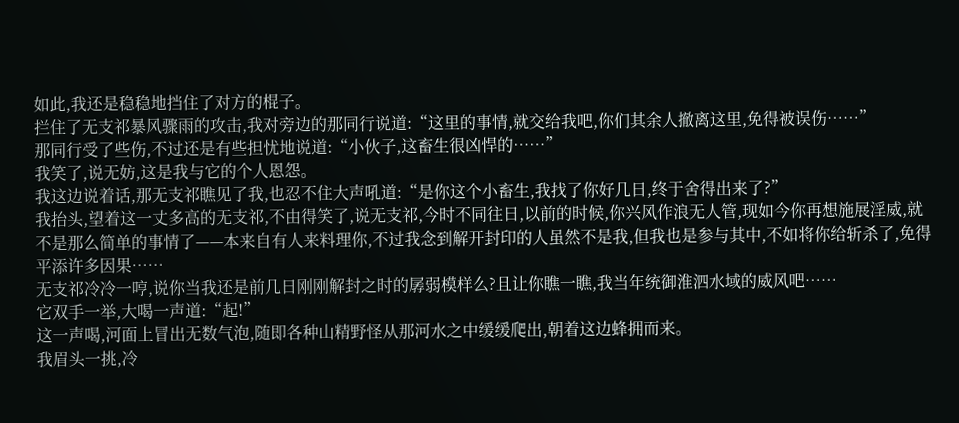如此,我还是稳稳地挡住了对方的棍子。
拦住了无支祁暴风骤雨的攻击,我对旁边的那同行说道:“这里的事情,就交给我吧,你们其余人撤离这里,免得被误伤……”
那同行受了些伤,不过还是有些担忧地说道:“小伙子,这畜生很凶悍的……”
我笑了,说无妨,这是我与它的个人恩怨。
我这边说着话,那无支祁瞧见了我,也忍不住大声吼道:“是你这个小畜生,我找了你好几日,终于舍得出来了?”
我抬头,望着这一丈多高的无支祁,不由得笑了,说无支祁,今时不同往日,以前的时候,你兴风作浪无人管,现如今你再想施展淫威,就不是那么简单的事情了——本来自有人来料理你,不过我念到解开封印的人虽然不是我,但我也是参与其中,不如将你给斩杀了,免得平添许多因果……
无支祁冷冷一哼,说你当我还是前几日刚刚解封之时的孱弱模样么?且让你瞧一瞧,我当年统御淮泗水域的威风吧……
它双手一举,大喝一声道:“起!”
这一声喝,河面上冒出无数气泡,随即各种山精野怪从那河水之中缓缓爬出,朝着这边蜂拥而来。
我眉头一挑,冷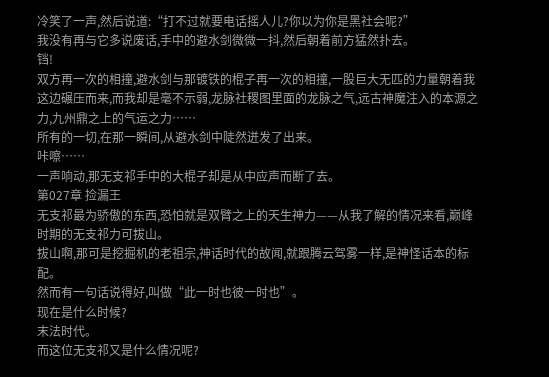冷笑了一声,然后说道:“打不过就要电话摇人儿?你以为你是黑社会呢?”
我没有再与它多说废话,手中的避水剑微微一抖,然后朝着前方猛然扑去。
铛!
双方再一次的相撞,避水剑与那镀铁的棍子再一次的相撞,一股巨大无匹的力量朝着我这边碾压而来,而我却是毫不示弱,龙脉社稷图里面的龙脉之气,远古神魔注入的本源之力,九州鼎之上的气运之力……
所有的一切,在那一瞬间,从避水剑中陡然迸发了出来。
咔嚓……
一声响动,那无支祁手中的大棍子却是从中应声而断了去。
第027章 捡漏王
无支祁最为骄傲的东西,恐怕就是双臂之上的天生神力——从我了解的情况来看,巅峰时期的无支祁力可拔山。
拔山啊,那可是挖掘机的老祖宗,神话时代的故闻,就跟腾云驾雾一样,是神怪话本的标配。
然而有一句话说得好,叫做“此一时也彼一时也”。
现在是什么时候?
末法时代。
而这位无支祁又是什么情况呢?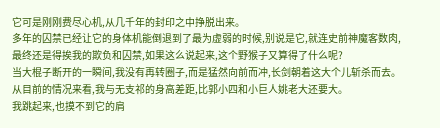它可是刚刚费尽心机,从几千年的封印之中挣脱出来。
多年的囚禁已经让它的身体机能倒退到了最为虚弱的时候,别说是它,就连史前神魔客数肉,最终还是得挨我的欺负和囚禁,如果这么说起来,这个野猴子又算得了什么呢?
当大棍子断开的一瞬间,我没有再转圈子,而是猛然向前而冲,长剑朝着这大个儿斩杀而去。
从目前的情况来看,我与无支祁的身高差距,比郭小四和小巨人姚老大还要大。
我跳起来,也摸不到它的肩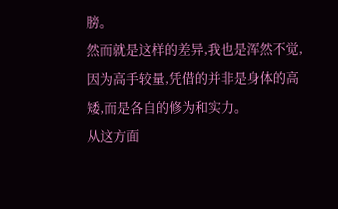膀。
然而就是这样的差异,我也是浑然不觉,因为高手较量,凭借的并非是身体的高矮,而是各自的修为和实力。
从这方面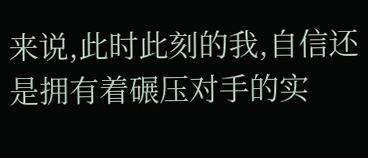来说,此时此刻的我,自信还是拥有着碾压对手的实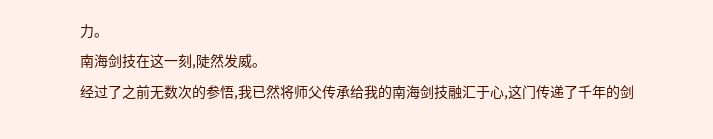力。
南海剑技在这一刻,陡然发威。
经过了之前无数次的参悟,我已然将师父传承给我的南海剑技融汇于心,这门传递了千年的剑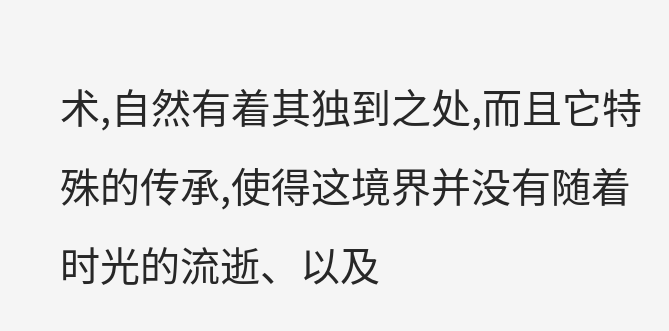术,自然有着其独到之处,而且它特殊的传承,使得这境界并没有随着时光的流逝、以及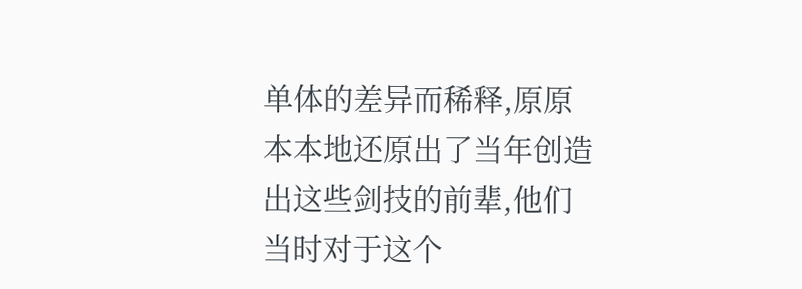单体的差异而稀释,原原本本地还原出了当年创造出这些剑技的前辈,他们当时对于这个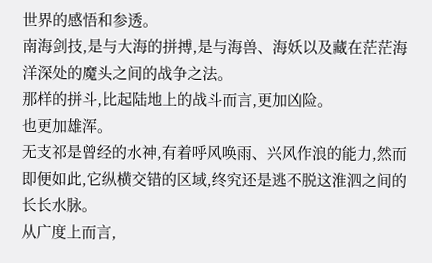世界的感悟和参透。
南海剑技,是与大海的拼搏,是与海兽、海妖以及藏在茫茫海洋深处的魔头之间的战争之法。
那样的拼斗,比起陆地上的战斗而言,更加凶险。
也更加雄浑。
无支祁是曾经的水神,有着呼风唤雨、兴风作浪的能力,然而即便如此,它纵横交错的区域,终究还是逃不脱这淮泗之间的长长水脉。
从广度上而言,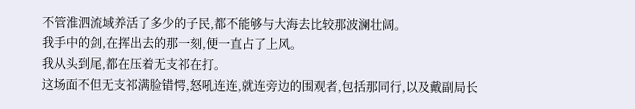不管淮泗流域养活了多少的子民,都不能够与大海去比较那波澜壮阔。
我手中的剑,在挥出去的那一刻,便一直占了上风。
我从头到尾,都在压着无支祁在打。
这场面不但无支祁满脸错愕,怒吼连连,就连旁边的围观者,包括那同行,以及戴副局长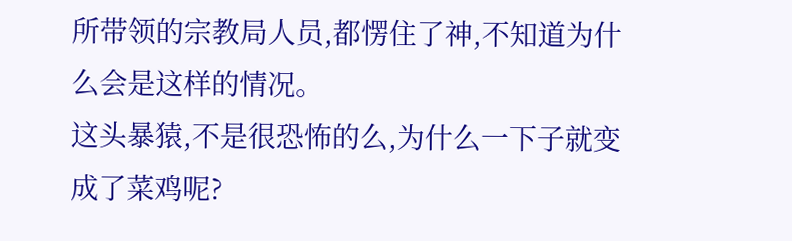所带领的宗教局人员,都愣住了神,不知道为什么会是这样的情况。
这头暴猿,不是很恐怖的么,为什么一下子就变成了菜鸡呢?